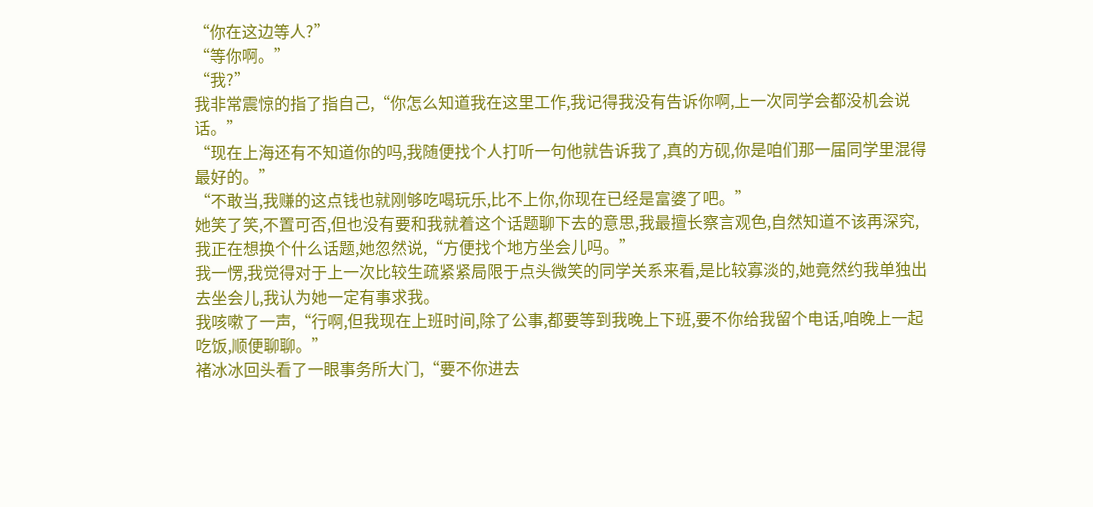“你在这边等人?”
“等你啊。”
“我?”
我非常震惊的指了指自己,“你怎么知道我在这里工作,我记得我没有告诉你啊,上一次同学会都没机会说话。”
“现在上海还有不知道你的吗,我随便找个人打听一句他就告诉我了,真的方砚,你是咱们那一届同学里混得最好的。”
“不敢当,我赚的这点钱也就刚够吃喝玩乐,比不上你,你现在已经是富婆了吧。”
她笑了笑,不置可否,但也没有要和我就着这个话题聊下去的意思,我最擅长察言观色,自然知道不该再深究,我正在想换个什么话题,她忽然说,“方便找个地方坐会儿吗。”
我一愣,我觉得对于上一次比较生疏紧紧局限于点头微笑的同学关系来看,是比较寡淡的,她竟然约我单独出去坐会儿,我认为她一定有事求我。
我咳嗽了一声,“行啊,但我现在上班时间,除了公事,都要等到我晚上下班,要不你给我留个电话,咱晚上一起吃饭,顺便聊聊。”
褚冰冰回头看了一眼事务所大门,“要不你进去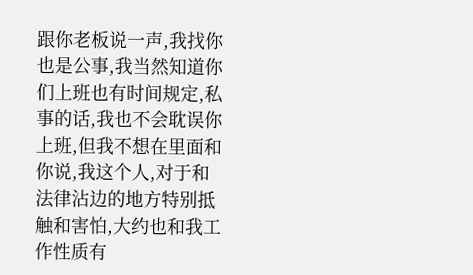跟你老板说一声,我找你也是公事,我当然知道你们上班也有时间规定,私事的话,我也不会耽误你上班,但我不想在里面和你说,我这个人,对于和法律沾边的地方特别抵触和害怕,大约也和我工作性质有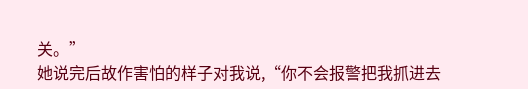关。”
她说完后故作害怕的样子对我说,“你不会报警把我抓进去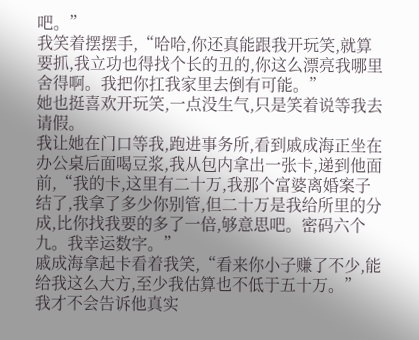吧。”
我笑着摆摆手,“哈哈,你还真能跟我开玩笑,就算要抓,我立功也得找个长的丑的,你这么漂亮我哪里舍得啊。我把你扛我家里去倒有可能。”
她也挺喜欢开玩笑,一点没生气,只是笑着说等我去请假。
我让她在门口等我,跑进事务所,看到戚成海正坐在办公桌后面喝豆浆,我从包内拿出一张卡,递到他面前,“我的卡,这里有二十万,我那个富婆离婚案子结了,我拿了多少你别管,但二十万是我给所里的分成,比你找我要的多了一倍,够意思吧。密码六个九。我幸运数字。”
戚成海拿起卡看着我笑,“看来你小子赚了不少,能给我这么大方,至少我估算也不低于五十万。”
我才不会告诉他真实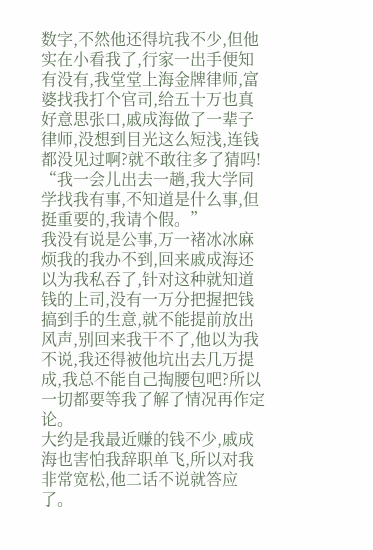数字,不然他还得坑我不少,但他实在小看我了,行家一出手便知有没有,我堂堂上海金牌律师,富婆找我打个官司,给五十万也真好意思张口,戚成海做了一辈子律师,没想到目光这么短浅,连钱都没见过啊?就不敢往多了猜吗!
“我一会儿出去一趟,我大学同学找我有事,不知道是什么事,但挺重要的,我请个假。”
我没有说是公事,万一褚冰冰麻烦我的我办不到,回来戚成海还以为我私吞了,针对这种就知道钱的上司,没有一万分把握把钱搞到手的生意,就不能提前放出风声,别回来我干不了,他以为我不说,我还得被他坑出去几万提成,我总不能自己掏腰包吧?所以一切都要等我了解了情况再作定论。
大约是我最近赚的钱不少,戚成海也害怕我辞职单飞,所以对我非常宽松,他二话不说就答应了。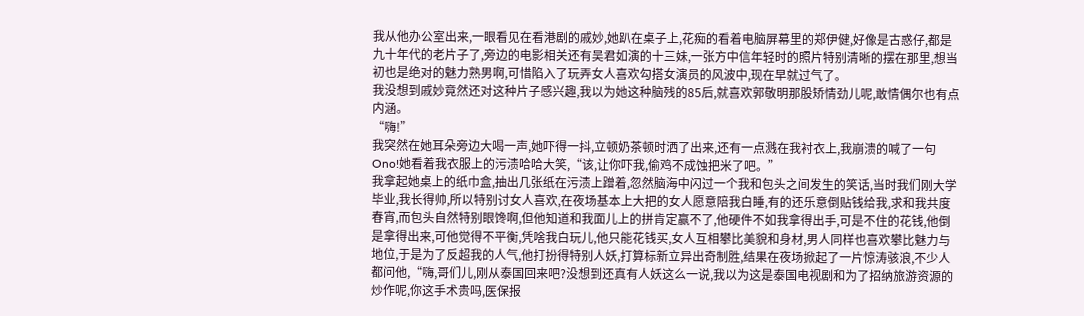我从他办公室出来,一眼看见在看港剧的戚妙,她趴在桌子上,花痴的看着电脑屏幕里的郑伊健,好像是古惑仔,都是九十年代的老片子了,旁边的电影相关还有吴君如演的十三妹,一张方中信年轻时的照片特别清晰的摆在那里,想当初也是绝对的魅力熟男啊,可惜陷入了玩弄女人喜欢勾搭女演员的风波中,现在早就过气了。
我没想到戚妙竟然还对这种片子感兴趣,我以为她这种脑残的85后,就喜欢郭敬明那股矫情劲儿呢,敢情偶尔也有点内涵。
“嗨!”
我突然在她耳朵旁边大喝一声,她吓得一抖,立顿奶茶顿时洒了出来,还有一点溅在我衬衣上,我崩溃的喊了一句Ono!她看着我衣服上的污渍哈哈大笑,“该,让你吓我,偷鸡不成蚀把米了吧。”
我拿起她桌上的纸巾盒,抽出几张纸在污渍上蹭着,忽然脑海中闪过一个我和包头之间发生的笑话,当时我们刚大学毕业,我长得帅,所以特别讨女人喜欢,在夜场基本上大把的女人愿意陪我白睡,有的还乐意倒贴钱给我,求和我共度春宵,而包头自然特别眼馋啊,但他知道和我面儿上的拼肯定赢不了,他硬件不如我拿得出手,可是不住的花钱,他倒是拿得出来,可他觉得不平衡,凭啥我白玩儿,他只能花钱买,女人互相攀比美貌和身材,男人同样也喜欢攀比魅力与地位,于是为了反超我的人气,他打扮得特别人妖,打算标新立异出奇制胜,结果在夜场掀起了一片惊涛骇浪,不少人都问他,“嗨,哥们儿,刚从泰国回来吧?没想到还真有人妖这么一说,我以为这是泰国电视剧和为了招纳旅游资源的炒作呢,你这手术贵吗,医保报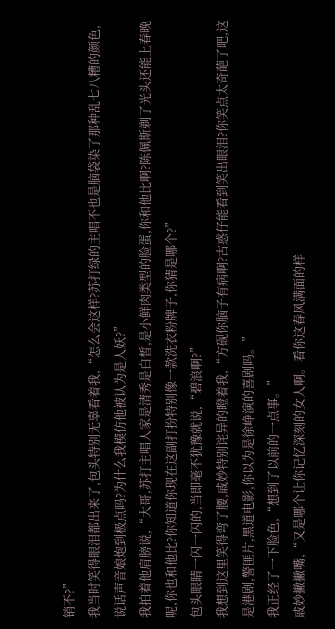销不?”
我当时笑得眼泪都出来了,包头特别无辜看着我,“怎么会这样?苏打绿的主唱不也是脑袋染了那种乱七八糟的颜色,说话声音娘炮到极点吗?为什么我模仿他被认为是人妖?”
我拍着他肩膀说,“大哥,苏打主唱人家是清秀是白皙,是小鲜肉类型的脸蛋,你和他比啊?陈佩斯剃了光头还能上春晚呢,你也和他比?你知道你现在这副打扮特别像一款洗衣粉牌子,你猜是哪个?”
包头眼睛一闪一闪的,当即毫不犹豫就说,“碧浪啊?”
我想到这里笑得弯了腰,戚妙特别诧异的瞪着我,“方砚你脑子有病啊?古惑仔能看到笑出眼泪?你笑点太奇葩了吧,这是港剧,警匪片,黑道电影,你以为是徐峥演的喜剧吗。”
我正经了一下脸色,“想到了以前的一点事。”
戚妙撇撇嘴,“又是哪个让你记忆深刻的女人啊。看你这春风满面的样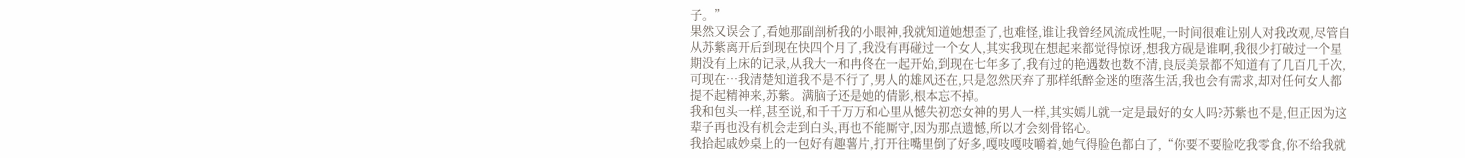子。”
果然又误会了,看她那副剖析我的小眼神,我就知道她想歪了,也难怪,谁让我曾经风流成性呢,一时间很难让别人对我改观,尽管自从苏紫离开后到现在快四个月了,我没有再碰过一个女人,其实我现在想起来都觉得惊讶,想我方砚是谁啊,我很少打破过一个星期没有上床的记录,从我大一和冉佟在一起开始,到现在七年多了,我有过的艳遇数也数不清,良辰美景都不知道有了几百几千次,可现在…我清楚知道我不是不行了,男人的雄风还在,只是忽然厌弃了那样纸醉金迷的堕落生活,我也会有需求,却对任何女人都提不起精神来,苏紫。满脑子还是她的倩影,根本忘不掉。
我和包头一样,甚至说,和千千万万和心里从憾失初恋女神的男人一样,其实嫣儿就一定是最好的女人吗?苏紫也不是,但正因为这辈子再也没有机会走到白头,再也不能厮守,因为那点遗憾,所以才会刻骨铭心。
我拾起戚妙桌上的一包好有趣薯片,打开往嘴里倒了好多,嘎吱嘎吱嚼着,她气得脸色都白了,“你要不要脸吃我零食,你不给我就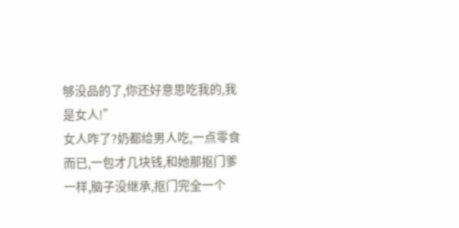够没品的了,你还好意思吃我的,我是女人!”
女人咋了?奶都给男人吃,一点零食而已,一包才几块钱,和她那抠门爹一样,脑子没继承,抠门完全一个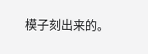模子刻出来的。